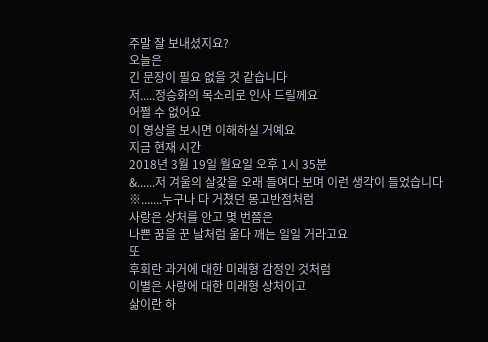주말 잘 보내셨지요?
오늘은
긴 문장이 필요 없을 것 같습니다
저.....정승화의 목소리로 인사 드릴께요
어쩔 수 없어요
이 영상을 보시면 이해하실 거예요
지금 현재 시간
2018년 3월 19일 월요일 오후 1시 35분
&......저 겨울의 살갗을 오래 들여다 보며 이런 생각이 들었습니다
※.......누구나 다 거쳤던 몽고반점처럼
사랑은 상처를 안고 몇 번쯤은
나쁜 꿈을 꾼 날처럼 울다 깨는 일일 거라고요
또
후회란 과거에 대한 미래형 감정인 것처럼
이별은 사랑에 대한 미래형 상처이고
삶이란 하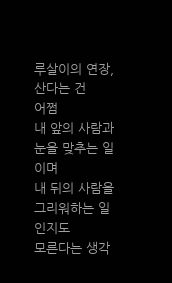루살이의 연장,
산다는 건
어쩜
내 앞의 사람과 눈을 맞추는 일이며
내 뒤의 사람을 그리워하는 일인지도
모른다는 생각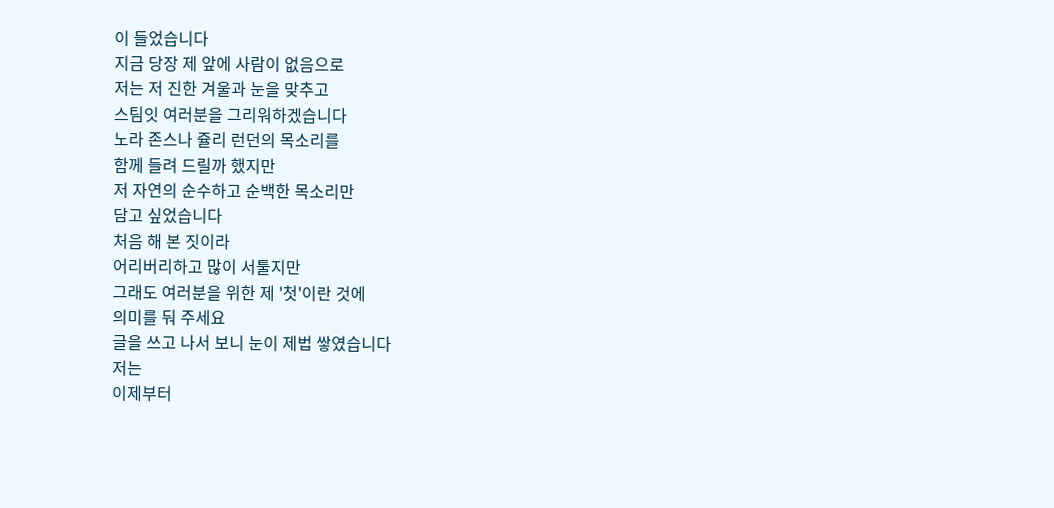이 들었습니다
지금 당장 제 앞에 사람이 없음으로
저는 저 진한 겨울과 눈을 맞추고
스팀잇 여러분을 그리워하겠습니다
노라 존스나 쥴리 런던의 목소리를
함께 들려 드릴까 했지만
저 자연의 순수하고 순백한 목소리만
담고 싶었습니다
처음 해 본 짓이라
어리버리하고 많이 서툴지만
그래도 여러분을 위한 제 '첫'이란 것에
의미를 둬 주세요
글을 쓰고 나서 보니 눈이 제법 쌓였습니다
저는
이제부터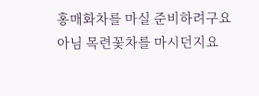홍매화차를 마실 준비하려구요
아님 목련꽃차를 마시던지요